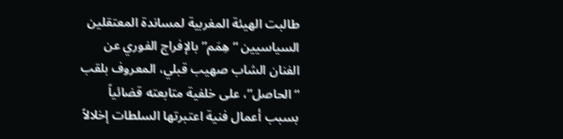طالبت الهيئة المغربية لمساندة المعتقلين السياسيين “هِمَم” بالإفراج الفوري عن الفنان الشاب صهيب قبلي، المعروف بلقب “الحاصل”، على خلفية متابعته قضائياً بسبب أعمال فنية اعتبرتها السلطات إخلالاً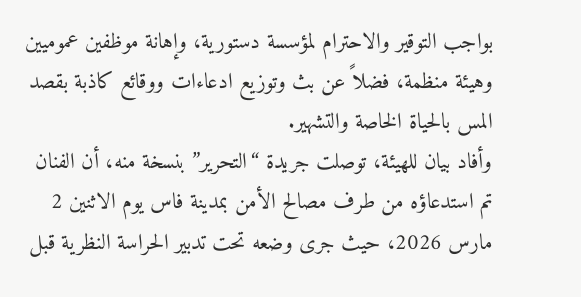بواجب التوقير والاحترام لمؤسسة دستورية، وإهانة موظفين عموميين وهيئة منظمة، فضلاً عن بث وتوزيع ادعاءات ووقائع كاذبة بقصد المس بالحياة الخاصة والتشهير.
وأفاد بيان للهيئة، توصلت جريدة “التحرير” بنسخة منه، أن الفنان تم استدعاؤه من طرف مصالح الأمن بمدينة فاس يوم الاثنين 2 مارس 2026، حيث جرى وضعه تحت تدبير الحراسة النظرية قبل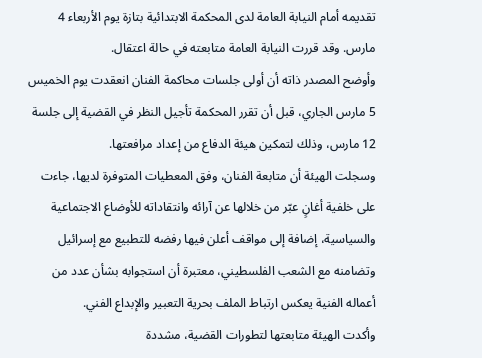تقديمه أمام النيابة العامة لدى المحكمة الابتدائية بتازة يوم الأربعاء 4 مارس. وقد قررت النيابة العامة متابعته في حالة اعتقال.
وأوضح المصدر ذاته أن أولى جلسات محاكمة الفنان انعقدت يوم الخميس 5 مارس الجاري، قبل أن تقرر المحكمة تأجيل النظر في القضية إلى جلسة 12 مارس، وذلك لتمكين هيئة الدفاع من إعداد مرافعتها.
وسجلت الهيئة أن متابعة الفنان، وفق المعطيات المتوفرة لديها، جاءت على خلفية أغانٍ عبّر من خلالها عن آرائه وانتقاداته للأوضاع الاجتماعية والسياسية، إضافة إلى مواقف أعلن فيها رفضه للتطبيع مع إسرائيل وتضامنه مع الشعب الفلسطيني، معتبرة أن استجوابه بشأن عدد من أعماله الفنية يعكس ارتباط الملف بحرية التعبير والإبداع الفني.
وأكدت الهيئة متابعتها لتطورات القضية، مشددة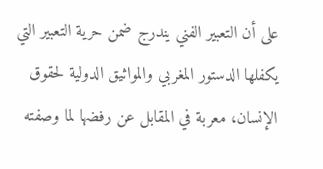على أن التعبير الفني يندرج ضمن حرية التعبير التي يكفلها الدستور المغربي والمواثيق الدولية لحقوق الإنسان، معربة في المقابل عن رفضها لما وصفته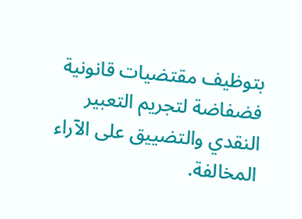بتوظيف مقتضيات قانونية فضفاضة لتجريم التعبير النقدي والتضييق على الآراء المخالفة.